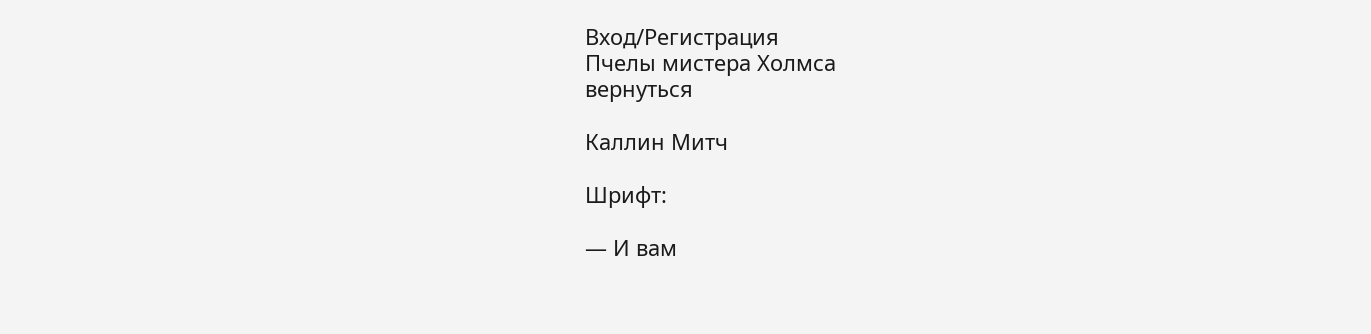Вход/Регистрация
Пчелы мистера Холмса
вернуться

Каллин Митч

Шрифт:

— И вам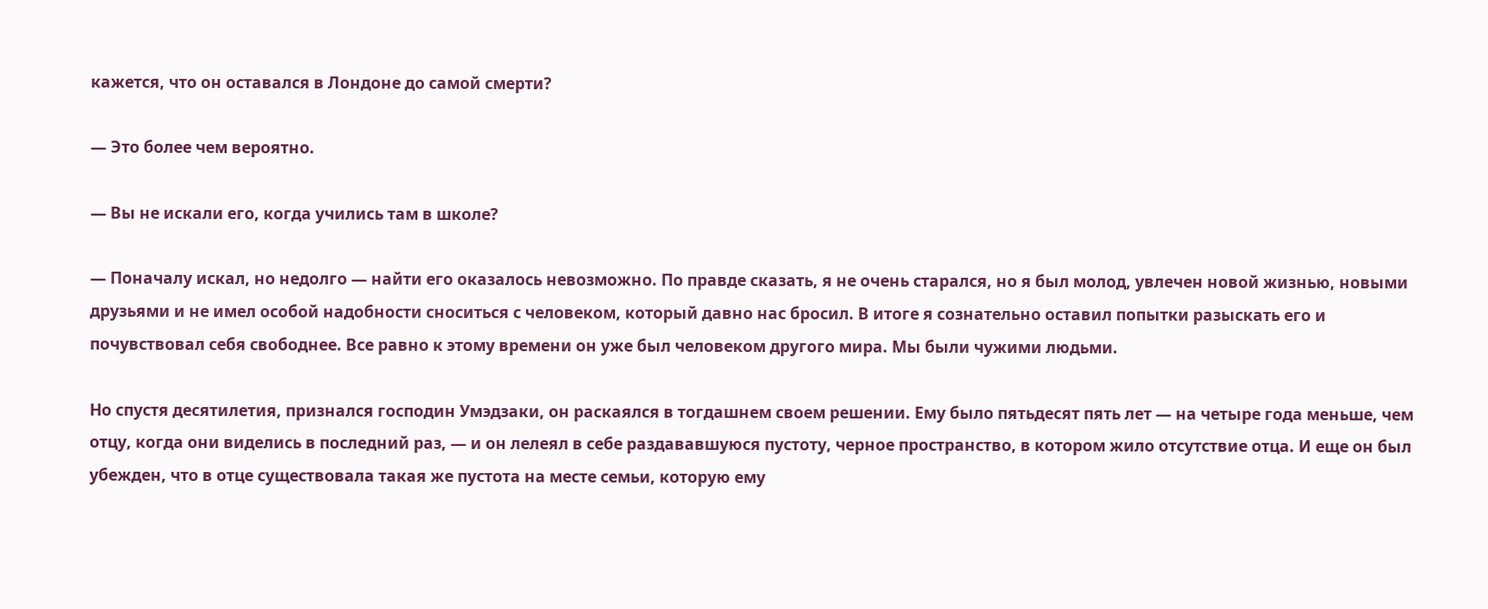кажется, что он оставался в Лондоне до самой смерти?

— Это более чем вероятно.

— Вы не искали его, когда учились там в школе?

— Поначалу искал, но недолго — найти его оказалось невозможно. По правде сказать, я не очень старался, но я был молод, увлечен новой жизнью, новыми друзьями и не имел особой надобности сноситься с человеком, который давно нас бросил. В итоге я сознательно оставил попытки разыскать его и почувствовал себя свободнее. Все равно к этому времени он уже был человеком другого мира. Мы были чужими людьми.

Но спустя десятилетия, признался господин Умэдзаки, он раскаялся в тогдашнем своем решении. Ему было пятьдесят пять лет — на четыре года меньше, чем отцу, когда они виделись в последний раз, — и он лелеял в себе раздававшуюся пустоту, черное пространство, в котором жило отсутствие отца. И еще он был убежден, что в отце существовала такая же пустота на месте семьи, которую ему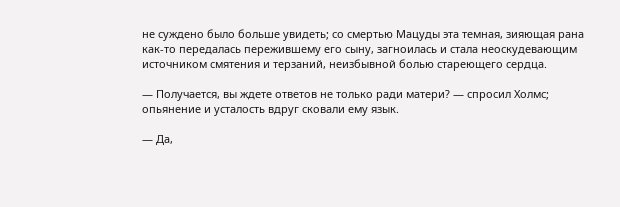не суждено было больше увидеть; со смертью Мацуды эта темная, зияющая рана как-то передалась пережившему его сыну, загноилась и стала неоскудевающим источником смятения и терзаний, неизбывной болью стареющего сердца.

— Получается, вы ждете ответов не только ради матери? — спросил Холмс; опьянение и усталость вдруг сковали ему язык.

— Да,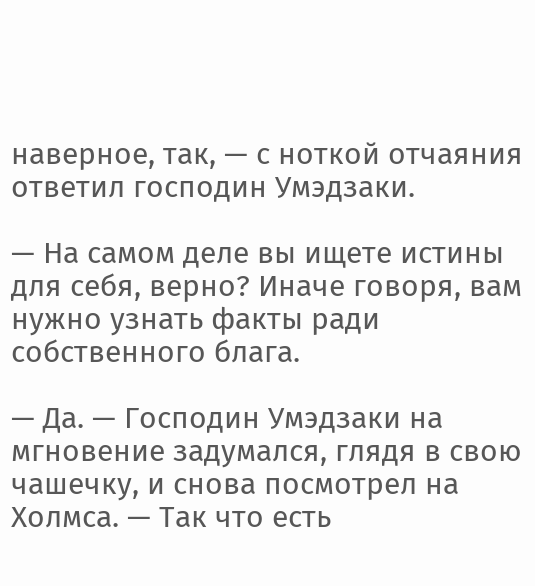наверное, так, — с ноткой отчаяния ответил господин Умэдзаки.

— На самом деле вы ищете истины для себя, верно? Иначе говоря, вам нужно узнать факты ради собственного блага.

— Да. — Господин Умэдзаки на мгновение задумался, глядя в свою чашечку, и снова посмотрел на Холмса. — Так что есть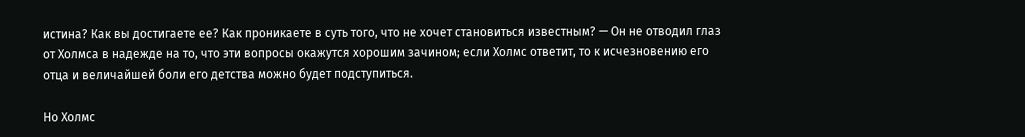истина? Как вы достигаете ее? Как проникаете в суть того, что не хочет становиться известным? — Он не отводил глаз от Холмса в надежде на то, что эти вопросы окажутся хорошим зачином; если Холмс ответит, то к исчезновению его отца и величайшей боли его детства можно будет подступиться.

Но Холмс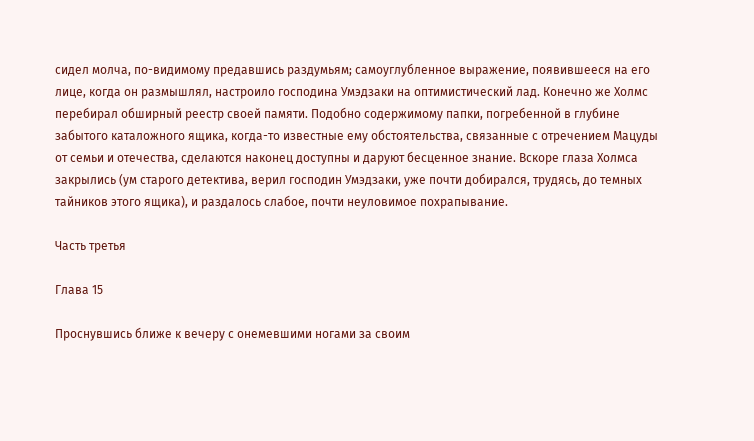сидел молча, по-видимому предавшись раздумьям; самоуглубленное выражение, появившееся на его лице, когда он размышлял, настроило господина Умэдзаки на оптимистический лад. Конечно же Холмс перебирал обширный реестр своей памяти. Подобно содержимому папки, погребенной в глубине забытого каталожного ящика, когда-то известные ему обстоятельства, связанные с отречением Мацуды от семьи и отечества, сделаются наконец доступны и даруют бесценное знание. Вскоре глаза Холмса закрылись (ум старого детектива, верил господин Умэдзаки, уже почти добирался, трудясь, до темных тайников этого ящика), и раздалось слабое, почти неуловимое похрапывание.

Часть третья

Глава 15

Проснувшись ближе к вечеру с онемевшими ногами за своим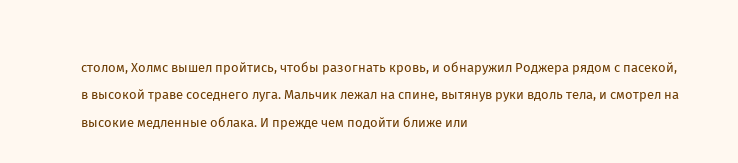столом, Холмс вышел пройтись, чтобы разогнать кровь, и обнаружил Роджера рядом с пасекой, в высокой траве соседнего луга. Мальчик лежал на спине, вытянув руки вдоль тела, и смотрел на высокие медленные облака. И прежде чем подойти ближе или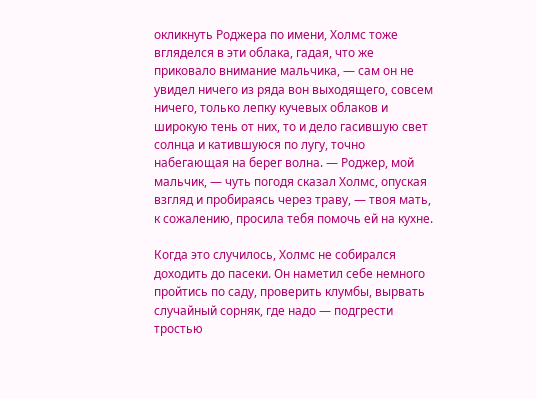окликнуть Роджера по имени, Холмс тоже вгляделся в эти облака, гадая, что же приковало внимание мальчика, — сам он не увидел ничего из ряда вон выходящего, совсем ничего, только лепку кучевых облаков и широкую тень от них, то и дело гасившую свет солнца и катившуюся по лугу, точно набегающая на берег волна. — Роджер, мой мальчик, — чуть погодя сказал Холмс, опуская взгляд и пробираясь через траву, — твоя мать, к сожалению, просила тебя помочь ей на кухне.

Когда это случилось, Холмс не собирался доходить до пасеки. Он наметил себе немного пройтись по саду, проверить клумбы, вырвать случайный сорняк, где надо — подгрести тростью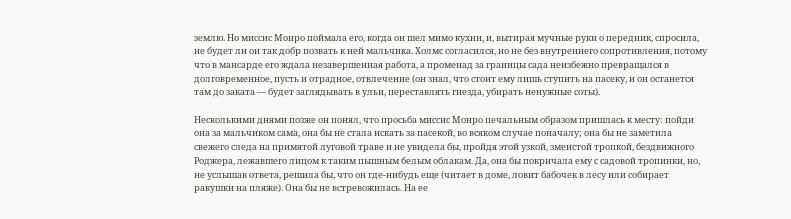землю. Но миссис Монро поймала его, когда он шел мимо кухни, и, вытирая мучные руки о передник, спросила, не будет ли он так добр позвать к ней мальчика. Холмс согласился, но не без внутреннего сопротивления, потому что в мансарде его ждала незавершенная работа, а променад за границы сада неизбежно превращался в долговременное, пусть и отрадное, отвлечение (он знал, что стоит ему лишь ступить на пасеку, и он останется там до заката — будет заглядывать в ульи, переставлять гнезда, убирать ненужные соты).

Несколькими днями позже он понял, что просьба миссис Монро печальным образом пришлась к месту: пойди она за мальчиком сама, она бы не стала искать за пасекой, во всяком случае поначалу; она бы не заметила свежего следа на примятой луговой траве и не увидела бы, пройдя этой узкой, змеистой тропкой, бездвижного Роджера, лежавшего лицом к таким пышным белым облакам. Да, она бы покричала ему с садовой тропинки, но, не услышав ответа, решила бы, что он где-нибудь еще (читает в доме, ловит бабочек в лесу или собирает ракушки на пляже). Она бы не встревожилась. На ее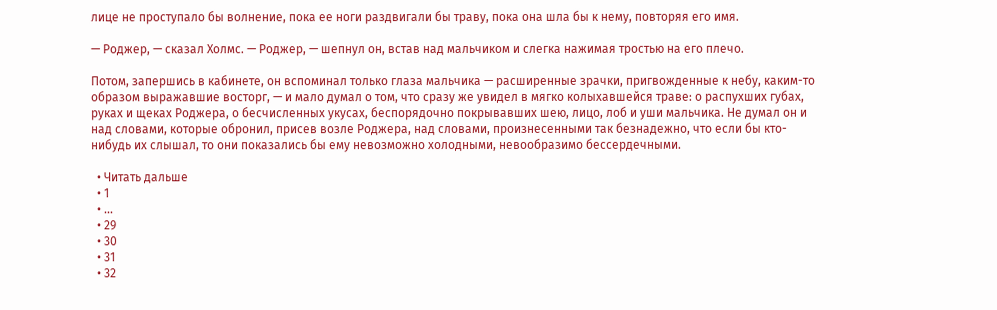лице не проступало бы волнение, пока ее ноги раздвигали бы траву, пока она шла бы к нему, повторяя его имя.

— Роджер, — сказал Холмс. — Роджер, — шепнул он, встав над мальчиком и слегка нажимая тростью на его плечо.

Потом, запершись в кабинете, он вспоминал только глаза мальчика — расширенные зрачки, пригвожденные к небу, каким-то образом выражавшие восторг, — и мало думал о том, что сразу же увидел в мягко колыхавшейся траве: о распухших губах, руках и щеках Роджера, о бесчисленных укусах, беспорядочно покрывавших шею, лицо, лоб и уши мальчика. Не думал он и над словами, которые обронил, присев возле Роджера, над словами, произнесенными так безнадежно, что если бы кто-нибудь их слышал, то они показались бы ему невозможно холодными, невообразимо бессердечными.

  • Читать дальше
  • 1
  • ...
  • 29
  • 30
  • 31
  • 32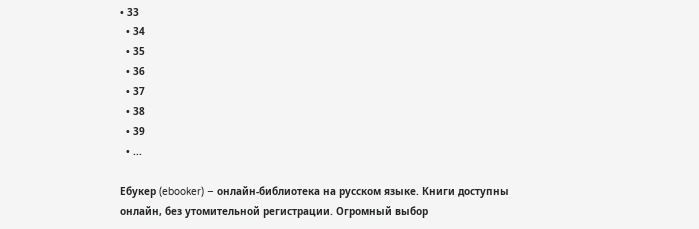• 33
  • 34
  • 35
  • 36
  • 37
  • 38
  • 39
  • ...

Ебукер (ebooker) – онлайн-библиотека на русском языке. Книги доступны онлайн, без утомительной регистрации. Огромный выбор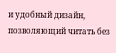и удобный дизайн, позволяющий читать без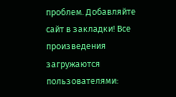проблем. Добавляйте сайт в закладки! Все произведения загружаются пользователями: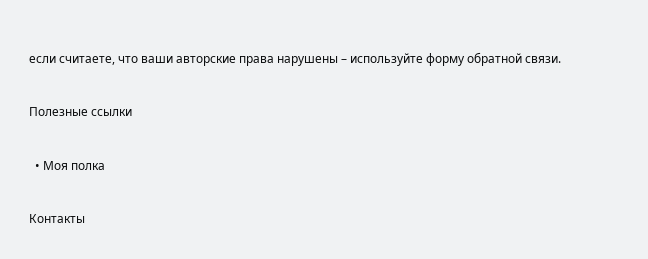если считаете, что ваши авторские права нарушены – используйте форму обратной связи.

Полезные ссылки

  • Моя полка

Контакты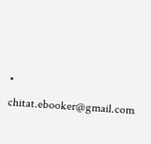• chitat.ebooker@gmail.com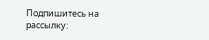Подпишитесь на рассылку: